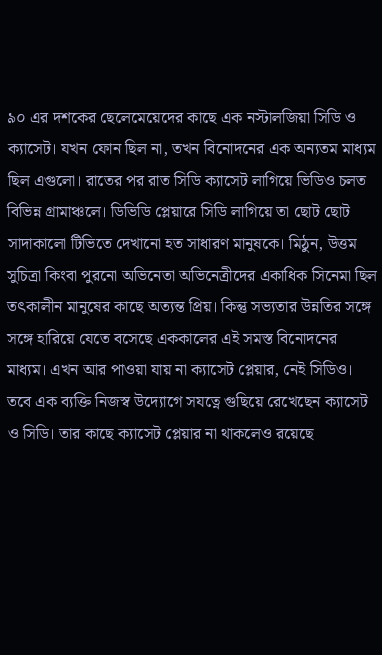৯০ এর দশকের ছেলেমেয়েদের কাছে এক নস্টালজিয়া সিডি ও ক্যাসেট। যখন ফোন ছিল না, তখন বিনোদনের এক অন্যতম মাধ্যম ছিল এগুলো। রাতের পর রাত সিডি ক্যাসেট লাগিয়ে ভিডিও চলত বিভিন্ন গ্রামাঞ্চলে। ডিভিডি প্লেয়ারে সিডি লাগিয়ে তা ছোট ছোট সাদাকালো টিভিতে দেখানো হত সাধারণ মানুষকে। মিঠুন, উত্তম সুচিত্রা কিংবা পুরনো অভিনেতা অভিনেত্রীদের একাধিক সিনেমা ছিল তৎকালীন মানুষের কাছে অত্যন্ত প্রিয়। কিন্তু সভ্যতার উন্নতির সঙ্গে সঙ্গে হারিয়ে যেতে বসেছে এককালের এই সমস্ত বিনোদনের মাধ্যম। এখন আর পাওয়া যায় না ক্যাসেট প্লেয়ার, নেই সিডিও। তবে এক ব্যক্তি নিজস্ব উদ্যোগে সযত্নে গুছিয়ে রেখেছেন ক্যাসেট ও সিডি। তার কাছে ক্যাসেট প্লেয়ার না থাকলেও রয়েছে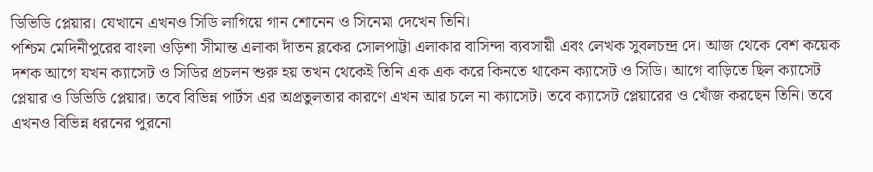ডিভিডি প্লেয়ার। যেখানে এখনও সিডি লাগিয়ে গান শোনেন ও সিনেমা দেখেন তিনি।
পশ্চিম মেদিনীপুরের বাংলা ওড়িশা সীমান্ত এলাকা দাঁতন ব্লকের সোলপাট্টা এলাকার বাসিন্দা ব্যবসায়ী এবং লেখক সুবলচন্দ্র দে। আজ থেকে বেশ কয়েক দশক আগে যখন ক্যাসেট ও সিডির প্রচলন শুরু হয় তখন থেকেই তিনি এক এক করে কিনতে থাকেন ক্যাসেট ও সিডি। আগে বাড়িতে ছিল ক্যাসেট প্লেয়ার ও ডিভিডি প্লেয়ার। তবে বিভিন্ন পার্টস এর অপ্রতুলতার কারণে এখন আর চলে না ক্যাসেট। তবে ক্যাসেট প্লেয়ারের ও খোঁজ করছেন তিনি। তবে এখনও বিভিন্ন ধরনের পুরনো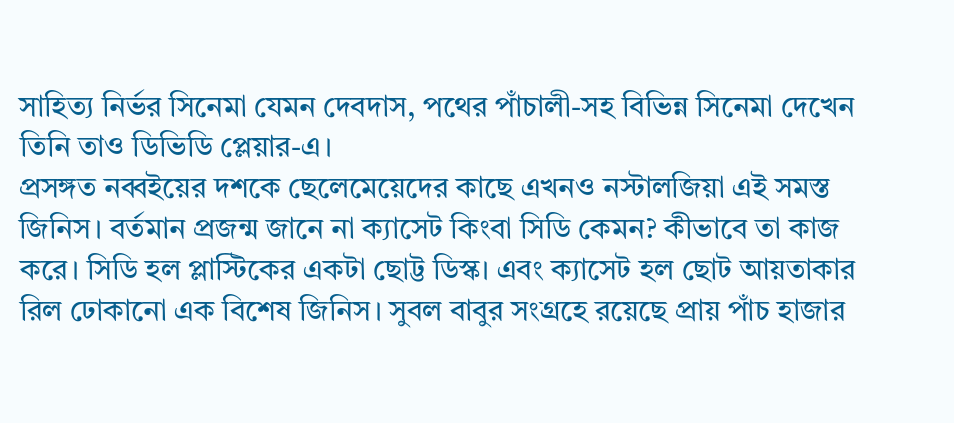সাহিত্য নির্ভর সিনেমা যেমন দেবদাস, পথের পাঁচালী-সহ বিভিন্ন সিনেমা দেখেন তিনি তাও ডিভিডি প্লেয়ার-এ।
প্রসঙ্গত নব্বইয়ের দশকে ছেলেমেয়েদের কাছে এখনও নস্টালজিয়া এই সমস্ত জিনিস। বর্তমান প্রজন্ম জানে না ক্যাসেট কিংবা সিডি কেমন? কীভাবে তা কাজ করে। সিডি হল প্লাস্টিকের একটা ছোট্ট ডিস্ক। এবং ক্যাসেট হল ছোট আয়তাকার রিল ঢোকানো এক বিশেষ জিনিস। সুবল বাবুর সংগ্রহে রয়েছে প্রায় পাঁচ হাজার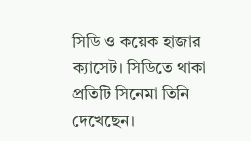সিডি ও কয়েক হাজার ক্যাসেট। সিডিতে থাকা প্রতিটি সিনেমা তিনি দেখেছেন।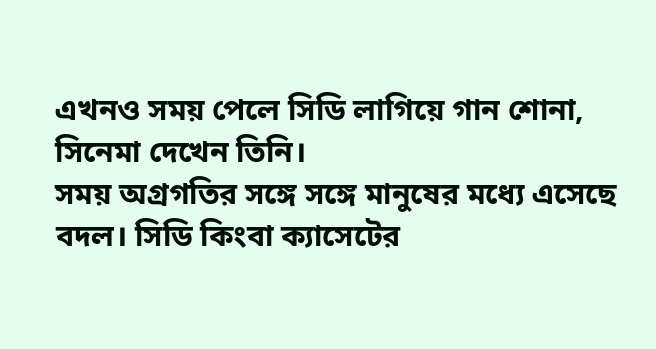এখনও সময় পেলে সিডি লাগিয়ে গান শোনা, সিনেমা দেখেন তিনি।
সময় অগ্রগতির সঙ্গে সঙ্গে মানুষের মধ্যে এসেছে বদল। সিডি কিংবা ক্যাসেটের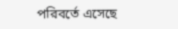পরিবর্তে এসেছে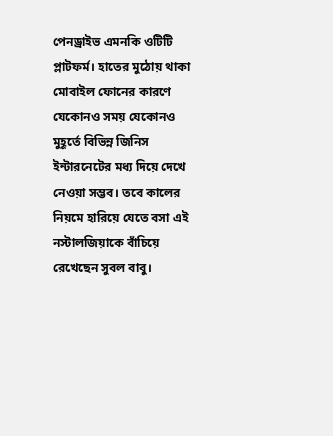পেনড্রাইভ এমনকি ওটিটি প্লাটফর্ম। হাতের মুঠোয় থাকা মোবাইল ফোনের কারণে যেকোনও সময় যেকোনও মুহূর্তে বিভিন্ন জিনিস ইন্টারনেটের মধ্য দিয়ে দেখে নেওয়া সম্ভব। তবে কালের নিয়মে হারিয়ে যেতে বসা এই নস্টালজিয়াকে বাঁচিয়ে রেখেছেন সুবল বাবু।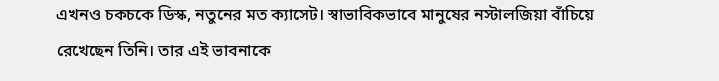এখনও চকচকে ডিস্ক, নতুনের মত ক্যাসেট। স্বাভাবিকভাবে মানুষের নস্টালজিয়া বাঁচিয়ে রেখেছেন তিনি। তার এই ভাবনাকে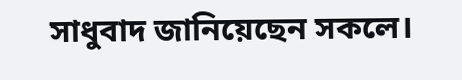সাধুবাদ জানিয়েছেন সকলে।